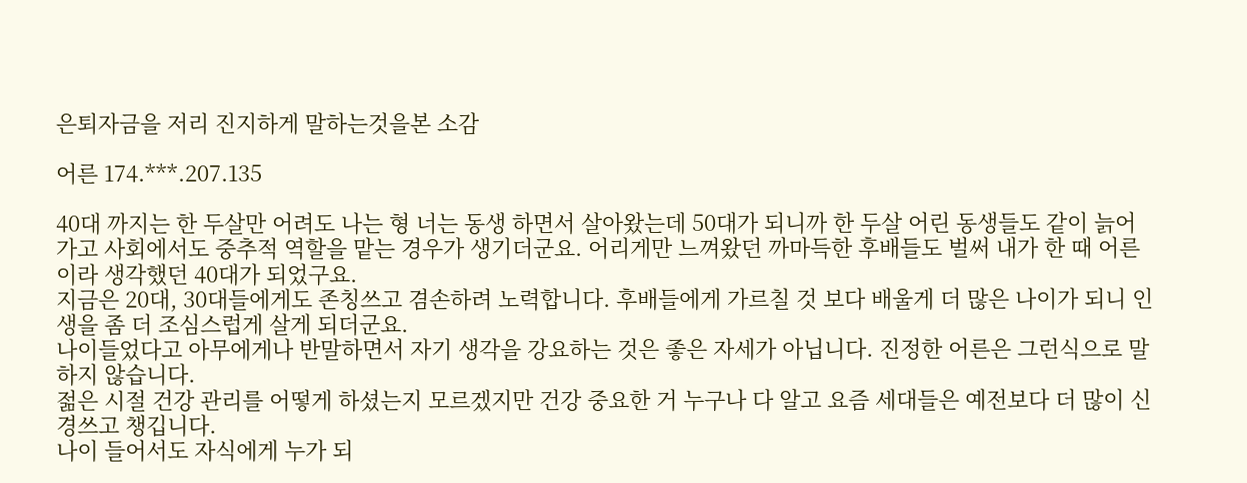은퇴자금을 저리 진지하게 말하는것을본 소감

어른 174.***.207.135

40대 까지는 한 두살만 어려도 나는 형 너는 동생 하면서 살아왔는데 50대가 되니까 한 두살 어린 동생들도 같이 늙어가고 사회에서도 중추적 역할을 맡는 경우가 생기더군요. 어리게만 느껴왔던 까마득한 후배들도 벌써 내가 한 때 어른이라 생각했던 40대가 되었구요.
지금은 20대, 30대들에게도 존칭쓰고 겸손하려 노력합니다. 후배들에게 가르칠 것 보다 배울게 더 많은 나이가 되니 인생을 좀 더 조심스럽게 살게 되더군요.
나이들었다고 아무에게나 반말하면서 자기 생각을 강요하는 것은 좋은 자세가 아닙니다. 진정한 어른은 그런식으로 말하지 않습니다.
젊은 시절 건강 관리를 어떻게 하셨는지 모르겠지만 건강 중요한 거 누구나 다 알고 요즘 세대들은 예전보다 더 많이 신경쓰고 챙깁니다.
나이 들어서도 자식에게 누가 되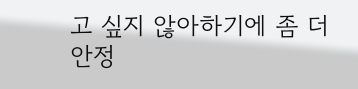고 싶지 않아하기에 좀 더 안정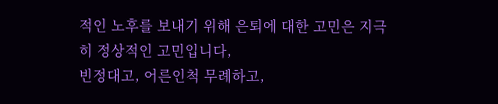적인 노후를 보내기 위해 은퇴에 대한 고민은 지극히 정상적인 고민입니다,
빈정대고, 어른인척 무례하고,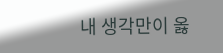내 생각만이 옳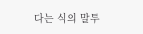다는 식의 말투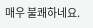매우 불쾌하네요.